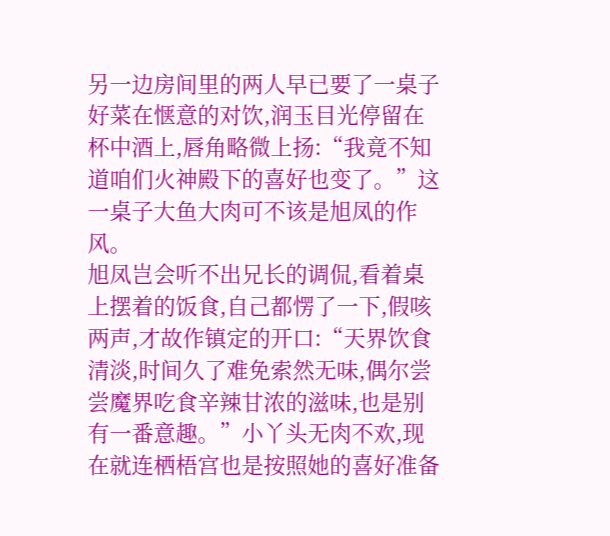另一边房间里的两人早已要了一桌子好菜在惬意的对饮,润玉目光停留在杯中酒上,唇角略微上扬:“我竟不知道咱们火神殿下的喜好也变了。”这一桌子大鱼大肉可不该是旭凤的作风。
旭凤岂会听不出兄长的调侃,看着桌上摆着的饭食,自己都愣了一下,假咳两声,才故作镇定的开口:“天界饮食清淡,时间久了难免索然无味,偶尔尝尝魔界吃食辛辣甘浓的滋味,也是别有一番意趣。”小丫头无肉不欢,现在就连栖梧宫也是按照她的喜好准备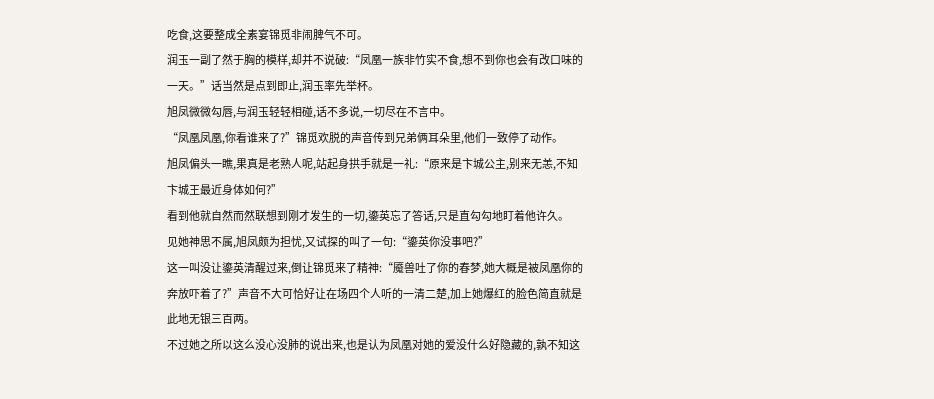吃食,这要整成全素宴锦觅非闹脾气不可。
润玉一副了然于胸的模样,却并不说破:“凤凰一族非竹实不食,想不到你也会有改口味的一天。”话当然是点到即止,润玉率先举杯。
旭凤微微勾唇,与润玉轻轻相碰,话不多说,一切尽在不言中。
“凤凰凤凰,你看谁来了?”锦觅欢脱的声音传到兄弟俩耳朵里,他们一致停了动作。
旭凤偏头一瞧,果真是老熟人呢,站起身拱手就是一礼:“原来是卞城公主,别来无恙,不知卞城王最近身体如何?”
看到他就自然而然联想到刚才发生的一切,鎏英忘了答话,只是直勾勾地盯着他许久。
见她神思不属,旭凤颇为担忧,又试探的叫了一句:“鎏英你没事吧?”
这一叫没让鎏英清醒过来,倒让锦觅来了精神:“魇兽吐了你的春梦,她大概是被凤凰你的奔放吓着了?”声音不大可恰好让在场四个人听的一清二楚,加上她爆红的脸色简直就是此地无银三百两。
不过她之所以这么没心没肺的说出来,也是认为凤凰对她的爱没什么好隐藏的,孰不知这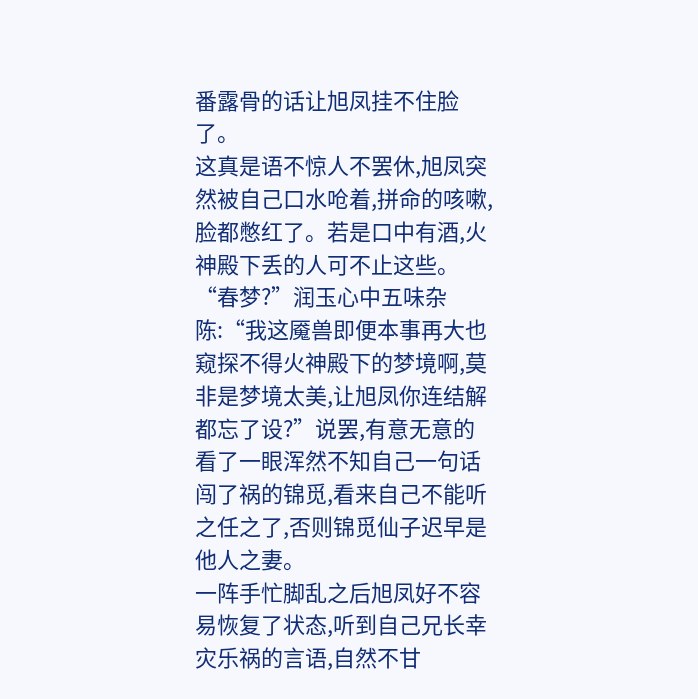番露骨的话让旭凤挂不住脸了。
这真是语不惊人不罢休,旭凤突然被自己口水呛着,拼命的咳嗽,脸都憋红了。若是口中有酒,火神殿下丢的人可不止这些。
“春梦?”润玉心中五味杂陈:“我这魇兽即便本事再大也窥探不得火神殿下的梦境啊,莫非是梦境太美,让旭凤你连结解都忘了设?”说罢,有意无意的看了一眼浑然不知自己一句话闯了祸的锦觅,看来自己不能听之任之了,否则锦觅仙子迟早是他人之妻。
一阵手忙脚乱之后旭凤好不容易恢复了状态,听到自己兄长幸灾乐祸的言语,自然不甘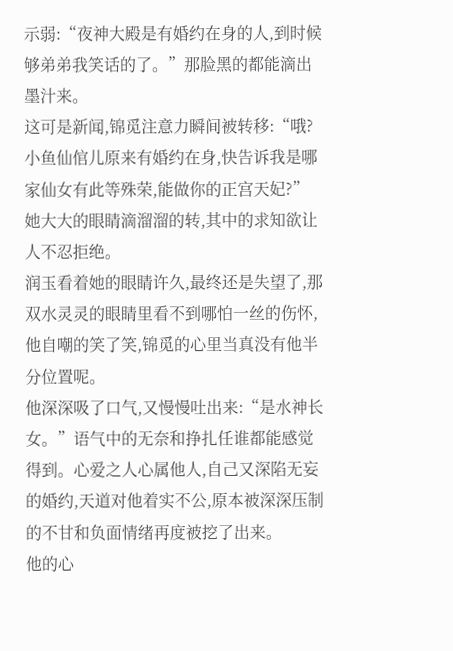示弱:“夜神大殿是有婚约在身的人,到时候够弟弟我笑话的了。”那脸黑的都能滴出墨汁来。
这可是新闻,锦觅注意力瞬间被转移:“哦?小鱼仙倌儿原来有婚约在身,快告诉我是哪家仙女有此等殊荣,能做你的正宫天妃?”她大大的眼睛滴溜溜的转,其中的求知欲让人不忍拒绝。
润玉看着她的眼睛许久,最终还是失望了,那双水灵灵的眼睛里看不到哪怕一丝的伤怀,他自嘲的笑了笑,锦觅的心里当真没有他半分位置呢。
他深深吸了口气,又慢慢吐出来:“是水神长女。”语气中的无奈和挣扎任谁都能感觉得到。心爱之人心属他人,自己又深陷无妄的婚约,天道对他着实不公,原本被深深压制的不甘和负面情绪再度被挖了出来。
他的心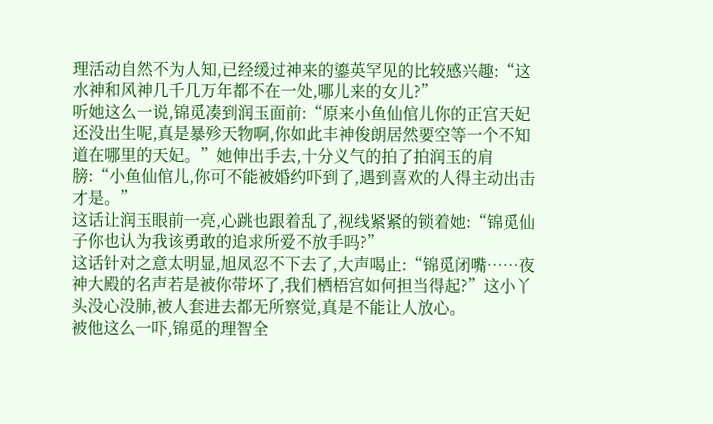理活动自然不为人知,已经缓过神来的鎏英罕见的比较感兴趣:“这水神和风神几千几万年都不在一处,哪儿来的女儿?”
听她这么一说,锦觅凑到润玉面前:“原来小鱼仙倌儿你的正宫天妃还没出生呢,真是暴殄天物啊,你如此丰神俊朗居然要空等一个不知道在哪里的天妃。”她伸出手去,十分义气的拍了拍润玉的肩膀:“小鱼仙倌儿,你可不能被婚约吓到了,遇到喜欢的人得主动出击才是。”
这话让润玉眼前一亮,心跳也跟着乱了,视线紧紧的锁着她:“锦觅仙子你也认为我该勇敢的追求所爱不放手吗?”
这话针对之意太明显,旭凤忍不下去了,大声喝止:“锦觅闭嘴……夜神大殿的名声若是被你带坏了,我们栖梧宫如何担当得起?”这小丫头没心没肺,被人套进去都无所察觉,真是不能让人放心。
被他这么一吓,锦觅的理智全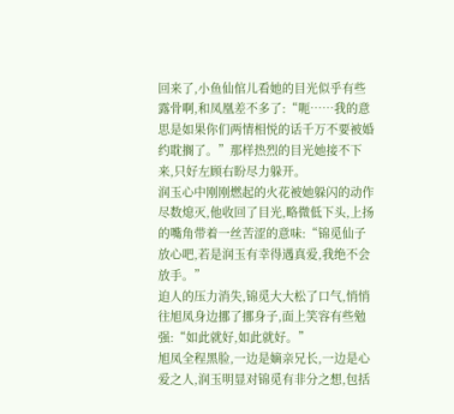回来了,小鱼仙倌儿看她的目光似乎有些露骨啊,和凤凰差不多了:“呃……我的意思是如果你们两情相悦的话千万不要被婚约耽搁了。”那样热烈的目光她接不下来,只好左顾右盼尽力躲开。
润玉心中刚刚燃起的火花被她躲闪的动作尽数熄灭,他收回了目光,略微低下头,上扬的嘴角带着一丝苦涩的意味:“锦觅仙子放心吧,若是润玉有幸得遇真爱,我绝不会放手。”
迫人的压力消失,锦觅大大松了口气,悄悄往旭凤身边挪了挪身子,面上笑容有些勉强:“如此就好,如此就好。”
旭凤全程黑脸,一边是嫡亲兄长,一边是心爱之人,润玉明显对锦觅有非分之想,包括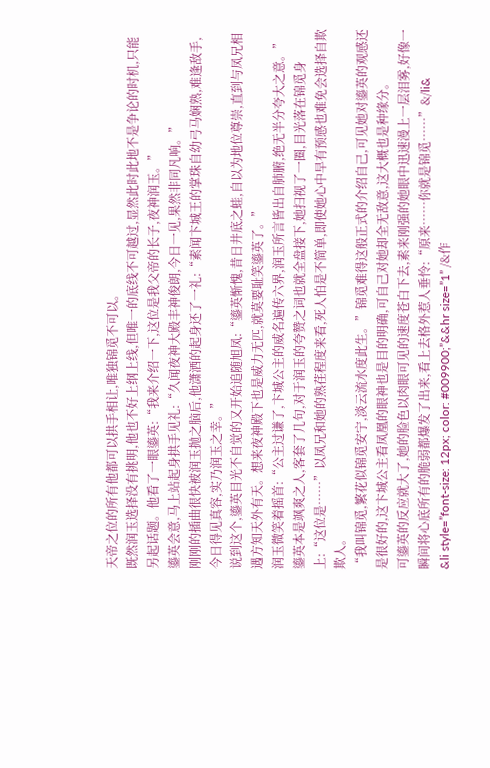天帝之位的所有他都可以拱手相让,唯独锦觅不可以。
既然润玉选择没有挑明,他也不好上纲上线,但唯一的底线不可越过,显然此时此地不是争论的时机,只能另起话题。他看了一眼鎏英:“我来介绍一下,这位是我父帝的长子,夜神润玉。”
鎏英会意,马上站起身拱手见礼:“久闻夜神大殿丰神俊朗,今日一见,果然非同凡响。”
刚刚的插曲很快被润玉抛之脑后,他潇洒的起身还了一礼:“素闻卞城王的掌珠自幼弓马娴熟,难逢敌手,今日得见真容,实乃润玉之幸。”
说到这个,鎏英目光不自觉的又开始追随旭凤:“鎏英惭愧,昔日井底之蛙,自以为地位尊崇,直到与凤兄相遇方知天外有天。想来夜神殿下也是威力无匹,就莫要耻笑鎏英了。”
润玉微笑着摇首:“公主过谦了,卞城公主的威名遍传六界,润玉所言皆出自肺腑,绝无半分夸大之意。”
鎏英本是飒爽之人,客套了几句,对于润玉的夸赞之词也就全盘接下,她扫视了一圈,目光落在锦觅身上:“这位是……”以凤兄和她的熟荏程度来看,死人怕是不简单,即使她心中早有预感也难免会选择自欺欺人。
“我叫锦觅,繁花似锦觅安宁,淡云流水度此生。”锦觅难得这般正式的介绍自己,可见她对鎏英的观感还是很好的,这卞城公主看凤凰的眼神也是目的明确,可自己对她却全无敌意,这大概也是种缘分。
可鎏英的反应就大了,她的脸色以肉眼可见的速度苍白下去,素来刚强的她眼中迅速漫上一层泪雾,好像一瞬间将心底所有的脆弱都爆发了出来,看上去格外惹人垂怜:“原来……你就是锦觅……”&/li&
&li style=”font-size: 12px; color: #009900;”&&hr size=”1” /&作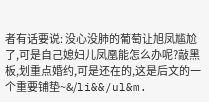者有话要说: 没心没肺的葡萄让旭凤尴尬了,可是自己媳妇儿凤凰能怎么办呢?敲黑板,划重点婚约,可是还在的,这是后文的一个重要铺垫~&/li&&/ul&m.